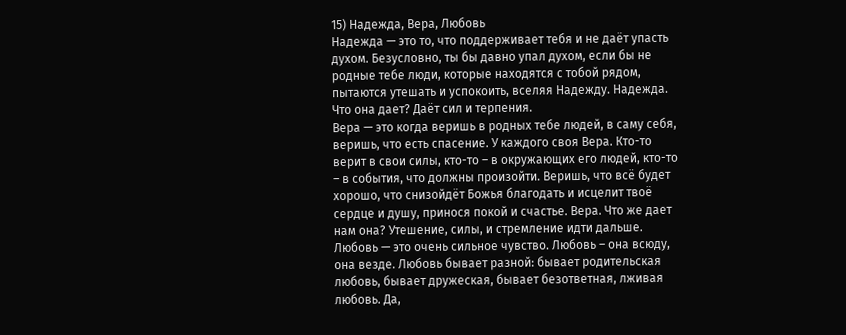15) Надежда, Вера, Любовь
Надежда — это то, что поддерживает тебя и не даёт упасть духом. Безусловно, ты бы давно упал духом, если бы не родные тебе люди, которые находятся с тобой рядом, пытаются утешать и успокоить, вселяя Надежду. Надежда. Что она дает? Даёт сил и терпения.
Вера — это когда веришь в родных тебе людей, в саму себя, веришь, что есть спасение. У каждого своя Вера. Кто-то верит в свои силы, кто-то – в окружающих его людей, кто-то – в события, что должны произойти. Веришь, что всё будет хорошо, что снизойдёт Божья благодать и исцелит твоё сердце и душу, принося покой и счастье. Вера. Что же дает нам она? Утешение, силы, и стремление идти дальше.
Любовь — это очень сильное чувство. Любовь – она всюду, она везде. Любовь бывает разной: бывает родительская любовь, бывает дружеская, бывает безответная, лживая любовь. Да,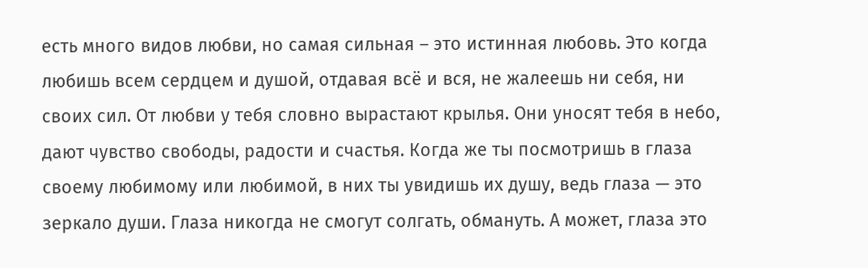есть много видов любви, но самая сильная – это истинная любовь. Это когда любишь всем сердцем и душой, отдавая всё и вся, не жалеешь ни себя, ни своих сил. От любви у тебя словно вырастают крылья. Они уносят тебя в небо, дают чувство свободы, радости и счастья. Когда же ты посмотришь в глаза своему любимому или любимой, в них ты увидишь их душу, ведь глаза — это зеркало души. Глаза никогда не смогут солгать, обмануть. А может, глаза это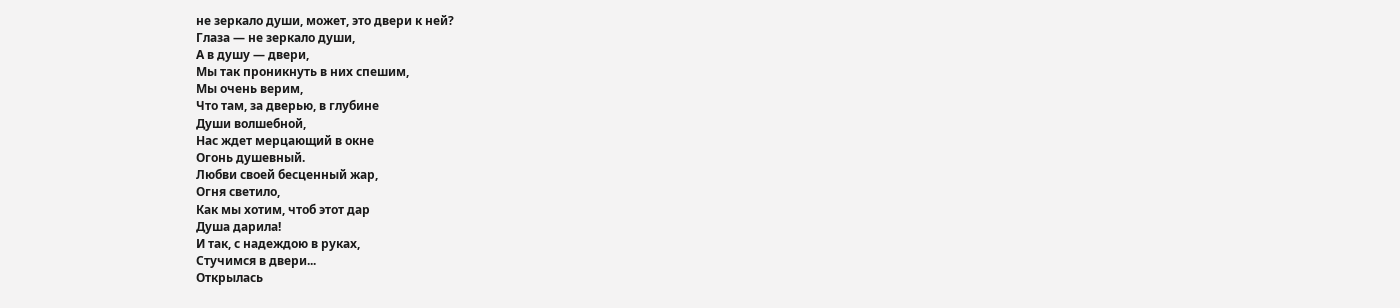не зеркало души, может, это двери к ней?
Глаза — не зеркало души,
А в душу — двери,
Мы так проникнуть в них спешим,
Мы очень верим,
Что там, за дверью, в глубине
Души волшебной,
Нас ждет мерцающий в окне
Огонь душевный.
Любви своей бесценный жар,
Огня светило,
Как мы хотим, чтоб этот дар
Душа дарила!
И так, с надеждою в руках,
Стучимся в двери...
Открылась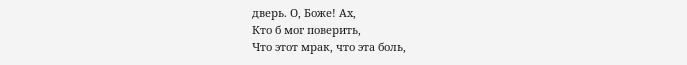дверь. О, Боже! Ах,
Кто б мог поверить,
Что этот мрак, что эта боль,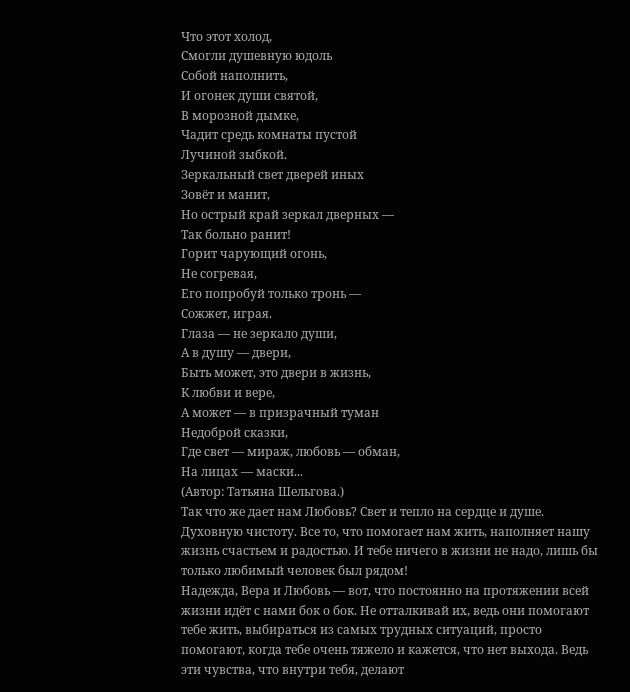Что этот холод,
Смогли душевную юдоль
Собой наполнить,
И огонек души святой,
В морозной дымке,
Чадит средь комнаты пустой
Лучиной зыбкой.
Зеркальный свет дверей иных
Зовёт и манит,
Но острый край зеркал дверных —
Так больно ранит!
Горит чарующий огонь,
Не согревая,
Его попробуй только тронь —
Сожжет, играя.
Глаза — не зеркало души,
А в душу — двери,
Быть может, это двери в жизнь,
К любви и вере,
А может — в призрачный туман
Недоброй сказки,
Где свет — мираж, любовь — обман,
На лицах — маски...
(Автор: Татьяна Шельгова.)
Так что же дает нам Любовь? Свет и тепло на сердце и душе. Духовную чистоту. Все то, что помогает нам жить, наполняет нашу жизнь счастьем и радостью. И тебе ничего в жизни не надо, лишь бы только любимый человек был рядом!
Надежда, Вера и Любовь — вот, что постоянно на протяжении всей жизни идёт с нами бок о бок. Не отталкивай их, ведь они помогают тебе жить, выбираться из самых трудных ситуаций, просто помогают, когда тебе очень тяжело и кажется, что нет выхода. Ведь эти чувства, что внутри тебя, делают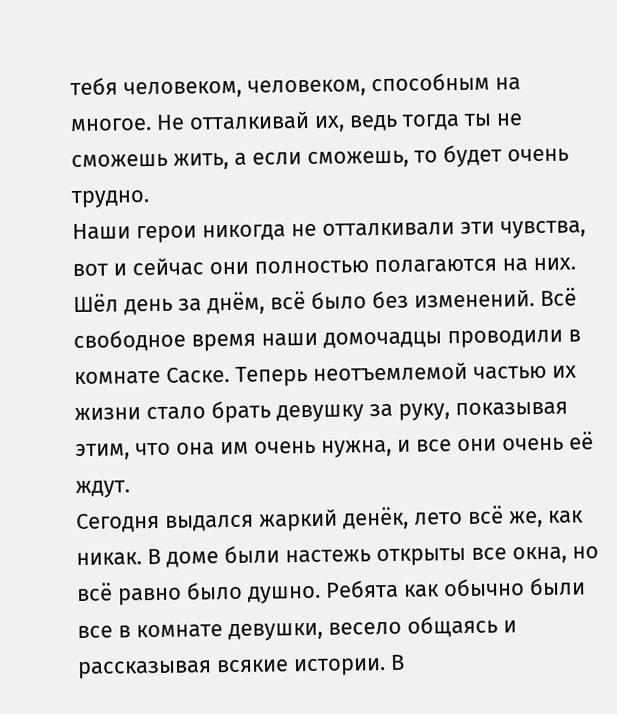тебя человеком, человеком, способным на многое. Не отталкивай их, ведь тогда ты не сможешь жить, а если сможешь, то будет очень трудно.
Наши герои никогда не отталкивали эти чувства, вот и сейчас они полностью полагаются на них. Шёл день за днём, всё было без изменений. Всё свободное время наши домочадцы проводили в комнате Саске. Теперь неотъемлемой частью их жизни стало брать девушку за руку, показывая этим, что она им очень нужна, и все они очень её ждут.
Сегодня выдался жаркий денёк, лето всё же, как никак. В доме были настежь открыты все окна, но всё равно было душно. Ребята как обычно были все в комнате девушки, весело общаясь и рассказывая всякие истории. В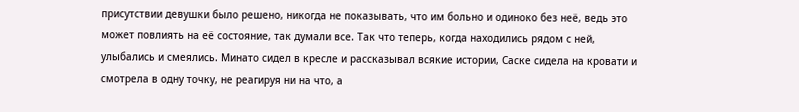присутствии девушки было решено, никогда не показывать, что им больно и одиноко без неё, ведь это может повлиять на её состояние, так думали все. Так что теперь, когда находились рядом с ней, улыбались и смеялись. Минато сидел в кресле и рассказывал всякие истории, Саске сидела на кровати и смотрела в одну точку, не реагируя ни на что, а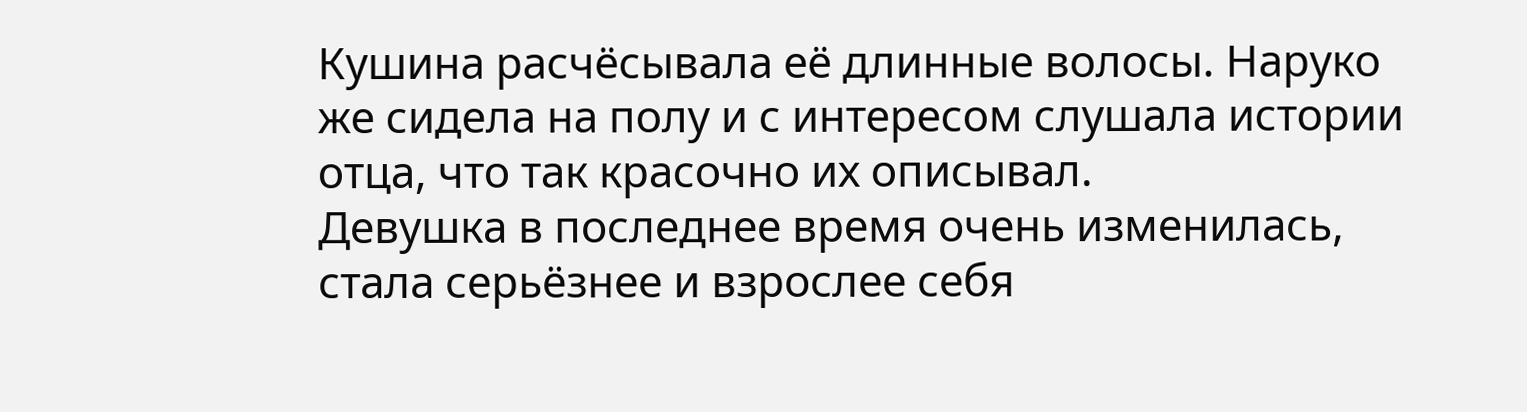Кушина расчёсывала её длинные волосы. Наруко же сидела на полу и с интересом слушала истории отца, что так красочно их описывал.
Девушка в последнее время очень изменилась, стала серьёзнее и взрослее себя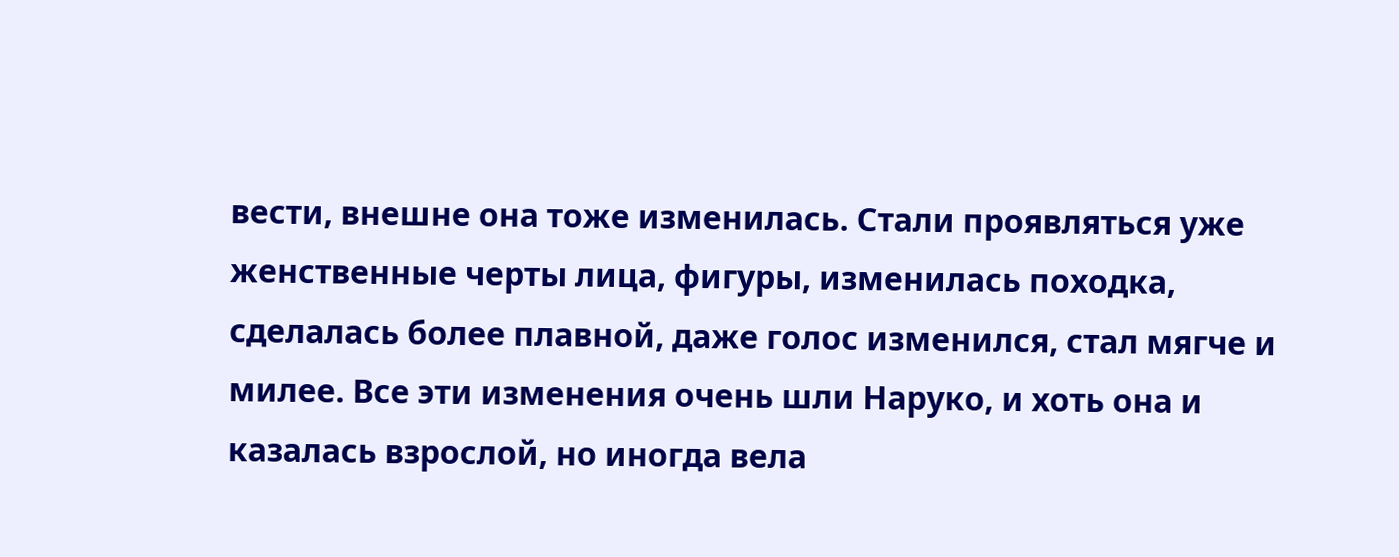вести, внешне она тоже изменилась. Стали проявляться уже женственные черты лица, фигуры, изменилась походка, сделалась более плавной, даже голос изменился, стал мягче и милее. Все эти изменения очень шли Наруко, и хоть она и казалась взрослой, но иногда вела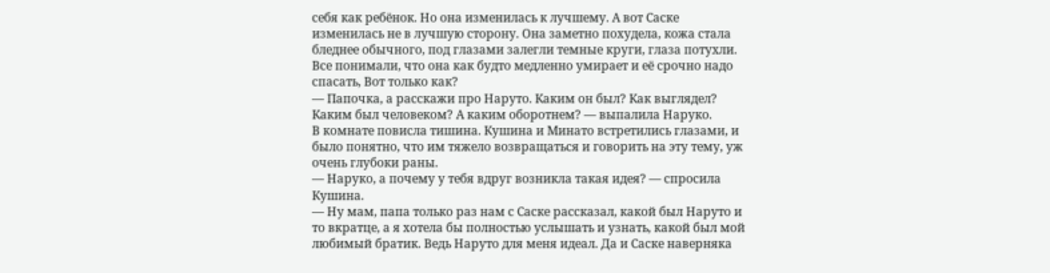себя как ребёнок. Но она изменилась к лучшему. А вот Саске изменилась не в лучшую сторону. Она заметно похудела, кожа стала бледнее обычного, под глазами залегли темные круги, глаза потухли. Все понимали, что она как будто медленно умирает и её срочно надо спасать, Вот только как?
— Папочка, а расскажи про Наруто. Каким он был? Как выглядел? Каким был человеком? А каким оборотнем? — выпалила Наруко.
В комнате повисла тишина. Кушина и Минато встретились глазами, и было понятно, что им тяжело возвращаться и говорить на эту тему, уж очень глубоки раны.
— Наруко, а почему у тебя вдруг возникла такая идея? — спросила Кушина.
— Ну мам, папа только раз нам с Саске рассказал, какой был Наруто и то вкратце, а я хотела бы полностью услышать и узнать, какой был мой любимый братик. Ведь Наруто для меня идеал. Да и Саске наверняка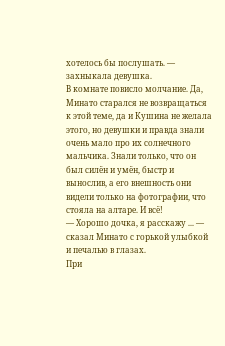хотелось бы послушать. — захныкала девушка.
В комнате повисло молчание. Да, Минато старался не возвращаться к этой теме, да и Кушина не желала этого, но девушки и правда знали очень мало про их солнечного мальчика. Знали только, что он был силён и умён, быстр и вынослив, а его внешность они видели только на фотографии, что стояла на алтаре. И всё!
— Хорошо дочка, я расскажу ... — сказал Минато с горькой улыбкой и печалью в глазах.
При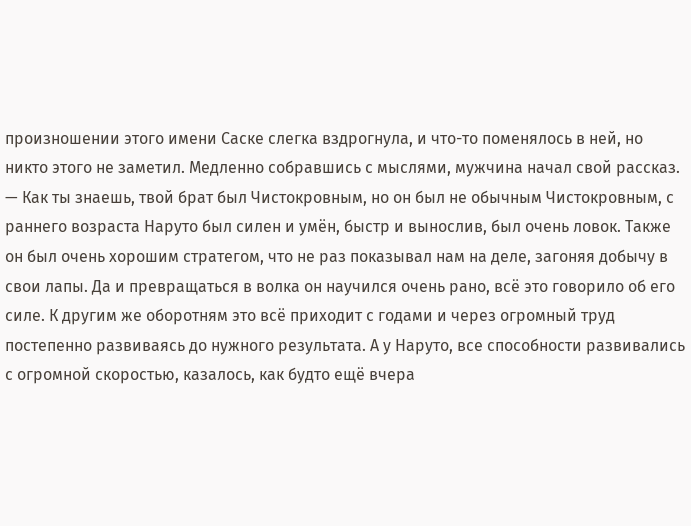произношении этого имени Саске слегка вздрогнула, и что-то поменялось в ней, но никто этого не заметил. Медленно собравшись с мыслями, мужчина начал свой рассказ.
— Как ты знаешь, твой брат был Чистокровным, но он был не обычным Чистокровным, с раннего возраста Наруто был силен и умён, быстр и вынослив, был очень ловок. Также он был очень хорошим стратегом, что не раз показывал нам на деле, загоняя добычу в свои лапы. Да и превращаться в волка он научился очень рано, всё это говорило об его силе. К другим же оборотням это всё приходит с годами и через огромный труд постепенно развиваясь до нужного результата. А у Наруто, все способности развивались с огромной скоростью, казалось, как будто ещё вчера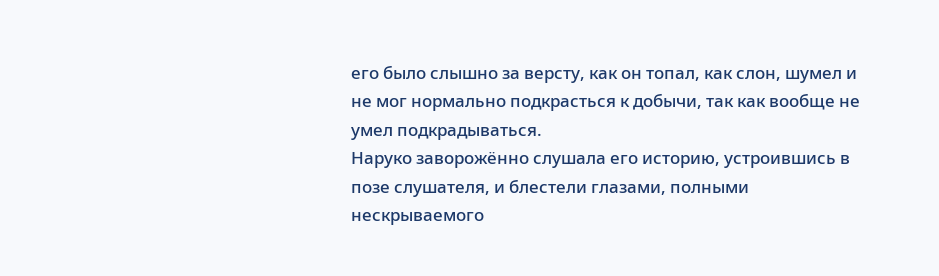его было слышно за версту, как он топал, как слон, шумел и не мог нормально подкрасться к добычи, так как вообще не умел подкрадываться.
Наруко заворожённо слушала его историю, устроившись в позе слушателя, и блестели глазами, полными нескрываемого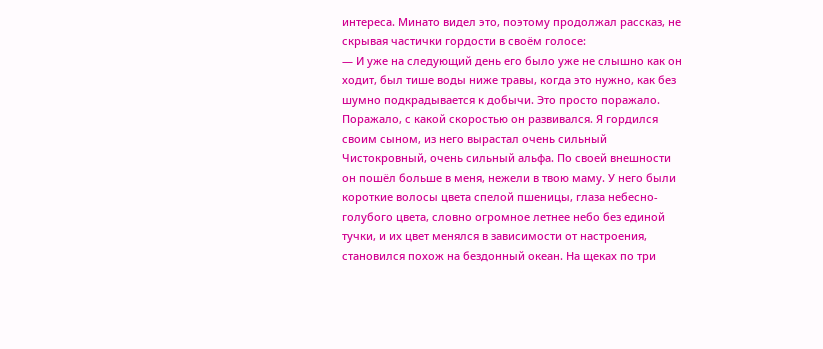интереса. Минато видел это, поэтому продолжал рассказ, не скрывая частички гордости в своём голосе:
— И уже на следующий день его было уже не слышно как он ходит, был тише воды ниже травы, когда это нужно, как без шумно подкрадывается к добычи. Это просто поражало. Поражало, с какой скоростью он развивался. Я гордился своим сыном, из него вырастал очень сильный Чистокровный, очень сильный альфа. По своей внешности он пошёл больше в меня, нежели в твою маму. У него были короткие волосы цвета спелой пшеницы, глаза небесно-голубого цвета, словно огромное летнее небо без единой тучки, и их цвет менялся в зависимости от настроения, становился похож на бездонный океан. На щеках по три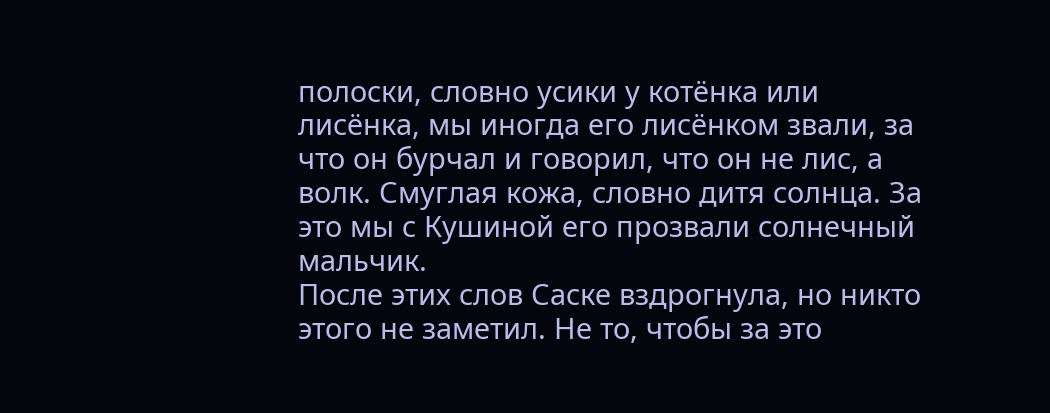полоски, словно усики у котёнка или лисёнка, мы иногда его лисёнком звали, за что он бурчал и говорил, что он не лис, а волк. Смуглая кожа, словно дитя солнца. За это мы с Кушиной его прозвали солнечный мальчик.
После этих слов Саске вздрогнула, но никто этого не заметил. Не то, чтобы за это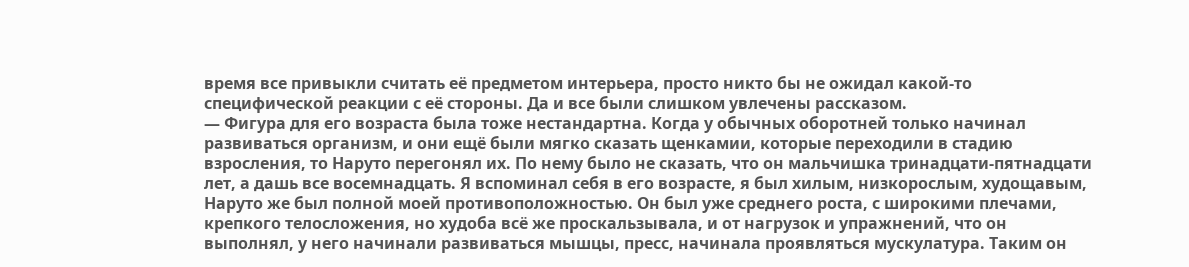время все привыкли считать её предметом интерьера, просто никто бы не ожидал какой-то специфической реакции с её стороны. Да и все были слишком увлечены рассказом.
— Фигура для его возраста была тоже нестандартна. Когда у обычных оборотней только начинал развиваться организм, и они ещё были мягко сказать щенкамии, которые переходили в стадию взросления, то Наруто перегонял их. По нему было не сказать, что он мальчишка тринадцати-пятнадцати лет, а дашь все восемнадцать. Я вспоминал себя в его возрасте, я был хилым, низкорослым, худощавым, Наруто же был полной моей противоположностью. Он был уже среднего роста, с широкими плечами, крепкого телосложения, но худоба всё же проскальзывала, и от нагрузок и упражнений, что он выполнял, у него начинали развиваться мышцы, пресс, начинала проявляться мускулатура. Таким он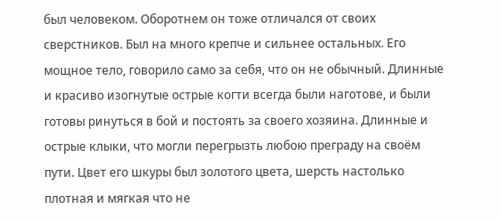был человеком. Оборотнем он тоже отличался от своих сверстников. Был на много крепче и сильнее остальных. Его мощное тело, говорило само за себя, что он не обычный. Длинные и красиво изогнутые острые когти всегда были наготове, и были готовы ринуться в бой и постоять за своего хозяина. Длинные и острые клыки, что могли перегрызть любою преграду на своём пути. Цвет его шкуры был золотого цвета, шерсть настолько плотная и мягкая что не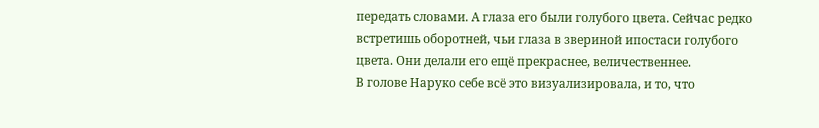передать словами. А глаза его были голубого цвета. Сейчас редко встретишь оборотней, чьи глаза в звериной ипостаси голубого цвета. Они делали его ещё прекраснее, величественнее.
В голове Наруко себе всё это визуализировала, и то, что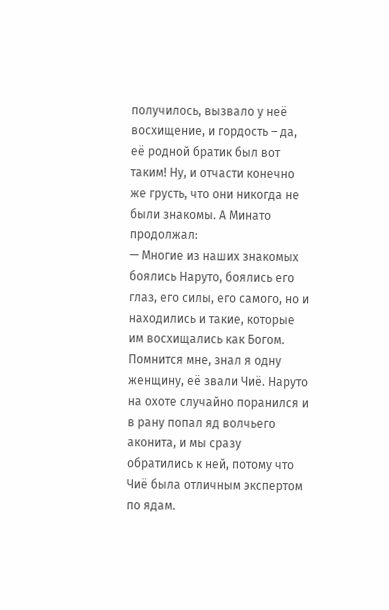получилось, вызвало у неё восхищение, и гордость – да, её родной братик был вот таким! Ну, и отчасти конечно же грусть, что они никогда не были знакомы. А Минато продолжал:
— Многие из наших знакомых боялись Наруто, боялись его глаз, его силы, его самого, но и находились и такие, которые им восхищались как Богом. Помнится мне, знал я одну женщину, её звали Чиё. Наруто на охоте случайно поранился и в рану попал яд волчьего аконита, и мы сразу обратились к ней, потому что Чиё была отличным экспертом по ядам.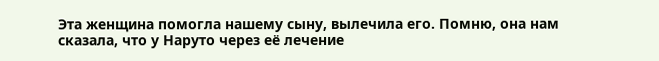Эта женщина помогла нашему сыну, вылечила его. Помню, она нам сказала, что у Наруто через её лечение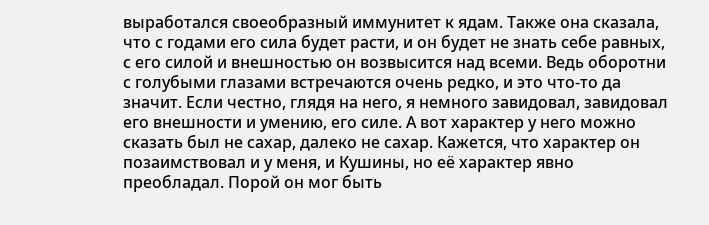выработался своеобразный иммунитет к ядам. Также она сказала, что с годами его сила будет расти, и он будет не знать себе равных, с его силой и внешностью он возвысится над всеми. Ведь оборотни с голубыми глазами встречаются очень редко, и это что-то да значит. Если честно, глядя на него, я немного завидовал, завидовал его внешности и умению, его силе. А вот характер у него можно сказать был не сахар, далеко не сахар. Кажется, что характер он позаимствовал и у меня, и Кушины, но её характер явно преобладал. Порой он мог быть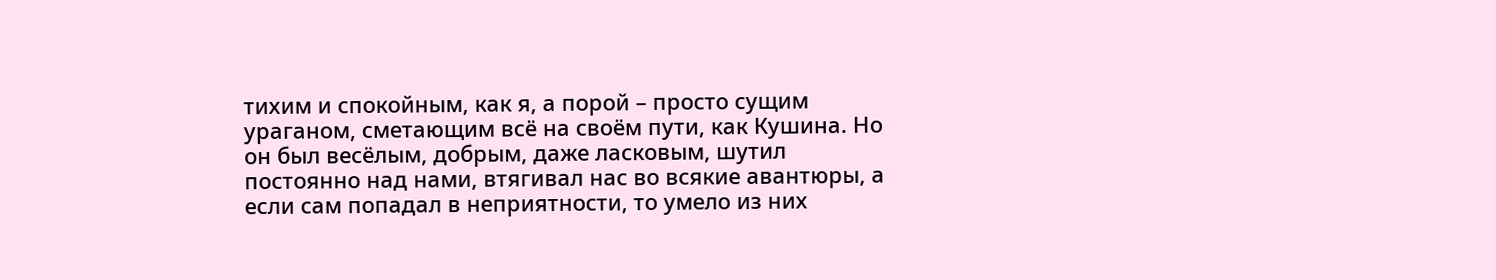тихим и спокойным, как я, а порой – просто сущим ураганом, сметающим всё на своём пути, как Кушина. Но он был весёлым, добрым, даже ласковым, шутил постоянно над нами, втягивал нас во всякие авантюры, а если сам попадал в неприятности, то умело из них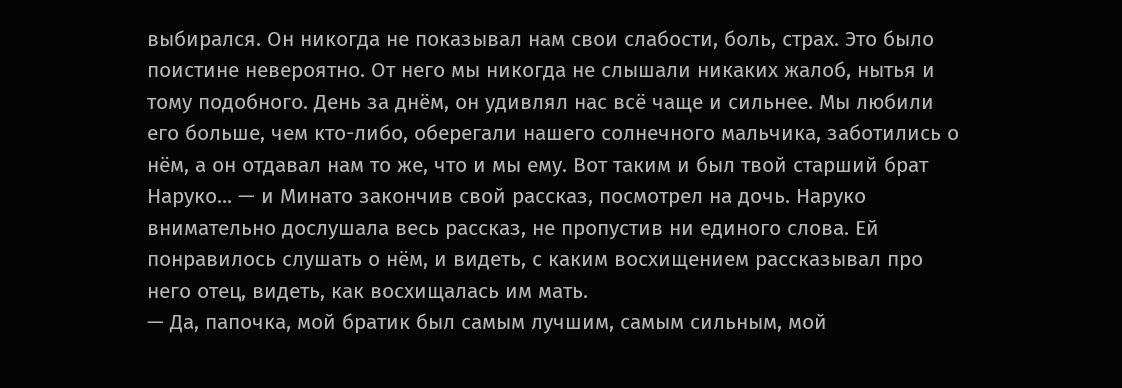выбирался. Он никогда не показывал нам свои слабости, боль, страх. Это было поистине невероятно. От него мы никогда не слышали никаких жалоб, нытья и тому подобного. День за днём, он удивлял нас всё чаще и сильнее. Мы любили его больше, чем кто-либо, оберегали нашего солнечного мальчика, заботились о нём, а он отдавал нам то же, что и мы ему. Вот таким и был твой старший брат Наруко... — и Минато закончив свой рассказ, посмотрел на дочь. Наруко внимательно дослушала весь рассказ, не пропустив ни единого слова. Ей понравилось слушать о нём, и видеть, с каким восхищением рассказывал про него отец, видеть, как восхищалась им мать.
— Да, папочка, мой братик был самым лучшим, самым сильным, мой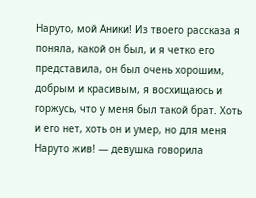Наруто, мой Аники! Из твоего рассказа я поняла, какой он был, и я четко его представила, он был очень хорошим, добрым и красивым, я восхищаюсь и горжусь, что у меня был такой брат. Хоть и его нет, хоть он и умер, но для меня Наруто жив! — девушка говорила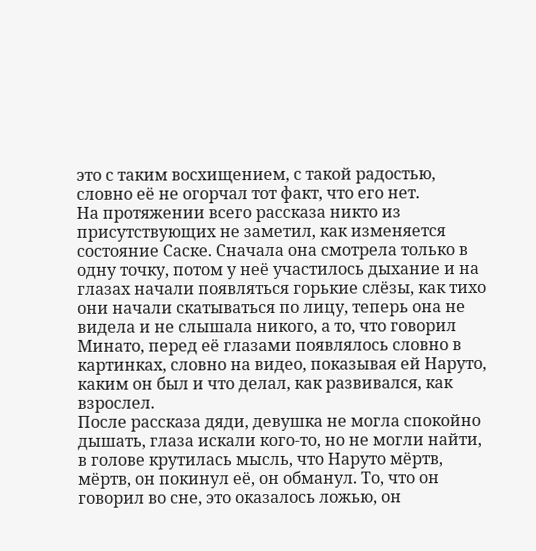это с таким восхищением, с такой радостью, словно её не огорчал тот факт, что его нет.
На протяжении всего рассказа никто из присутствующих не заметил, как изменяется состояние Саске. Сначала она смотрела только в одну точку, потом у неё участилось дыхание и на глазах начали появляться горькие слёзы, как тихо они начали скатываться по лицу, теперь она не видела и не слышала никого, а то, что говорил Минато, перед её глазами появлялось словно в картинках, словно на видео, показывая ей Наруто, каким он был и что делал, как развивался, как взрослел.
После рассказа дяди, девушка не могла спокойно дышать, глаза искали кого-то, но не могли найти, в голове крутилась мысль, что Наруто мёртв, мёртв, он покинул её, он обманул. То, что он говорил во сне, это оказалось ложью, он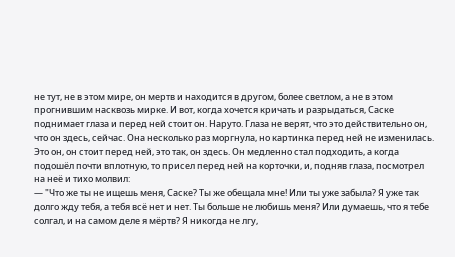не тут, не в этом мире, он мертв и находится в другом, более светлом, а не в этом прогнившим насквозь мирке. И вот, когда хочется кричать и разрыдаться, Саске поднимает глаза и перед ней стоит он. Наруто. Глаза не верят, что это действительно он, что он здесь, сейчас. Она несколько раз моргнула, но картинка перед ней не изменилась. Это он, он стоит перед ней, это так, он здесь. Он медленно стал подходить, а когда подошёл почти вплотную, то присел перед ней на корточки, и, подняв глаза, посмотрел на неё и тихо молвил:
— "Что же ты не ищешь меня, Саске? Ты же обещала мне! Или ты уже забыла? Я уже так долго жду тебя, а тебя всё нет и нет. Ты больше не любишь меня? Или думаешь, что я тебе солгал, и на самом деле я мёртв? Я никогда не лгу,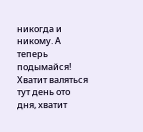никогда и никому. А теперь подымайся! Хватит валяться тут день ото дня, хватит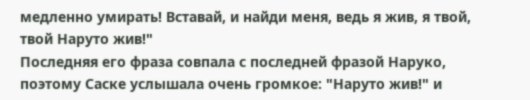медленно умирать! Вставай, и найди меня, ведь я жив, я твой, твой Наруто жив!"
Последняя его фраза совпала с последней фразой Наруко, поэтому Саске услышала очень громкое: "Наруто жив!" и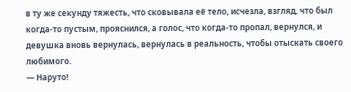в ту же секунду тяжесть, что сковывала её тело, исчезла, взгляд, что был когда-то пустым, прояснился, а голос, что когда-то пропал, вернулся, и девушка вновь вернулась, вернулась в реальность, чтобы отыскать своего любимого.
— Наруто!